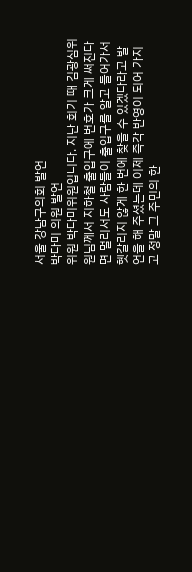서울 강남구의회 발언
박다미 의원 발언
위원 박다미위원입니다. 지난 회기 때 김광심위원님께서 지하철 출입구에 번호가 크게 써진다면 멀리서도 사람들이 출입구를 알고 들어가서 헷갈리지 않게 한 번에 찾을 수 있겠다라고 발언을 해 주셨는데 이제 즉각 반영이 되어 가지고 정말 그 주민의 한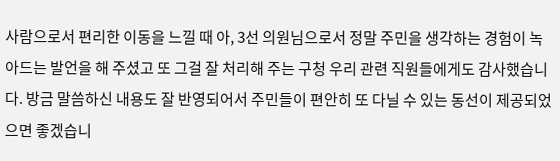사람으로서 편리한 이동을 느낄 때 아, 3선 의원님으로서 정말 주민을 생각하는 경험이 녹아드는 발언을 해 주셨고 또 그걸 잘 처리해 주는 구청 우리 관련 직원들에게도 감사했습니다. 방금 말씀하신 내용도 잘 반영되어서 주민들이 편안히 또 다닐 수 있는 동선이 제공되었으면 좋겠습니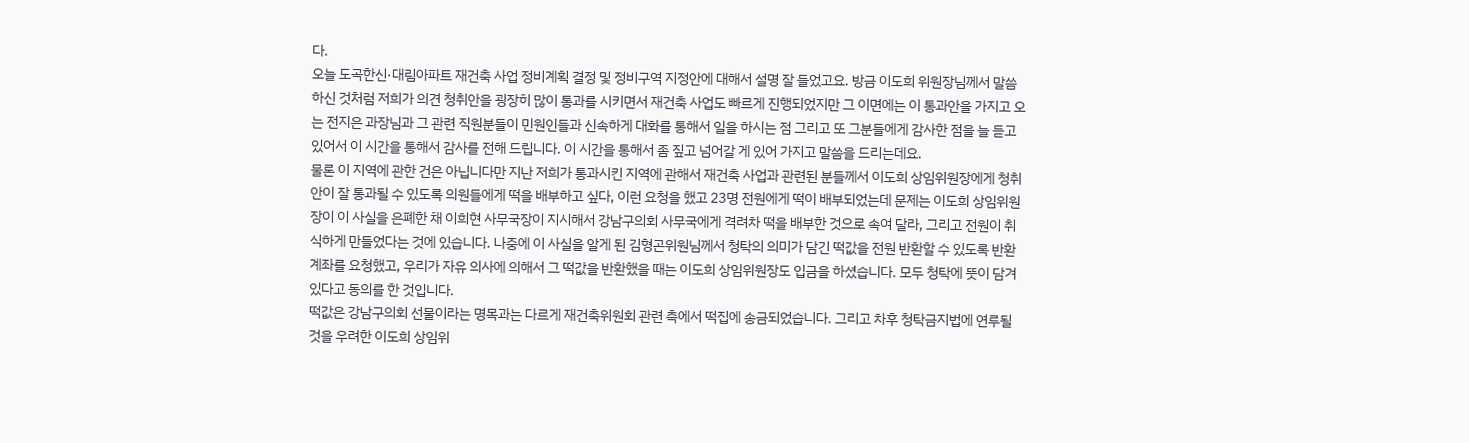다.
오늘 도곡한신·대림아파트 재건축 사업 정비계획 결정 및 정비구역 지정안에 대해서 설명 잘 들었고요. 방금 이도희 위원장님께서 말씀하신 것처럼 저희가 의견 청취안을 굉장히 많이 통과를 시키면서 재건축 사업도 빠르게 진행되었지만 그 이면에는 이 통과안을 가지고 오는 전지은 과장님과 그 관련 직원분들이 민원인들과 신속하게 대화를 통해서 일을 하시는 점 그리고 또 그분들에게 감사한 점을 늘 듣고 있어서 이 시간을 통해서 감사를 전해 드립니다. 이 시간을 통해서 좀 짚고 넘어갈 게 있어 가지고 말씀을 드리는데요.
물론 이 지역에 관한 건은 아닙니다만 지난 저희가 통과시킨 지역에 관해서 재건축 사업과 관련된 분들께서 이도희 상임위원장에게 청취안이 잘 통과될 수 있도록 의원들에게 떡을 배부하고 싶다, 이런 요청을 했고 23명 전원에게 떡이 배부되었는데 문제는 이도희 상임위원장이 이 사실을 은폐한 채 이희현 사무국장이 지시해서 강남구의회 사무국에게 격려차 떡을 배부한 것으로 속여 달라, 그리고 전원이 취식하게 만들었다는 것에 있습니다. 나중에 이 사실을 알게 된 김형곤위원님께서 청탁의 의미가 담긴 떡값을 전원 반환할 수 있도록 반환 계좌를 요청했고, 우리가 자유 의사에 의해서 그 떡값을 반환했을 때는 이도희 상임위원장도 입금을 하셨습니다. 모두 청탁에 뜻이 담겨 있다고 동의를 한 것입니다.
떡값은 강남구의회 선물이라는 명목과는 다르게 재건축위원회 관련 측에서 떡집에 송금되었습니다. 그리고 차후 청탁금지법에 연루될 것을 우려한 이도희 상임위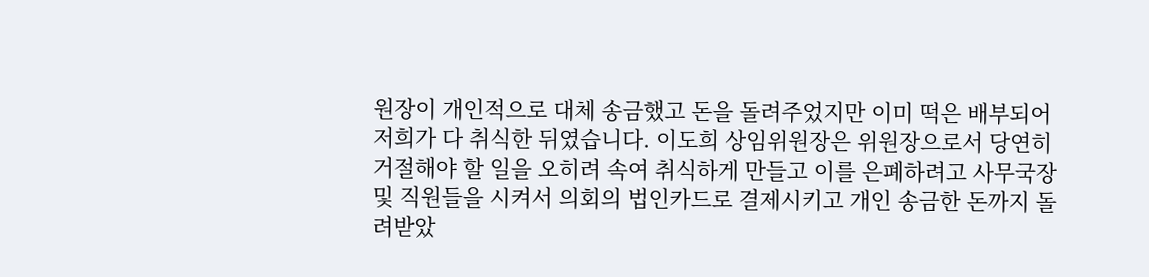원장이 개인적으로 대체 송금했고 돈을 돌려주었지만 이미 떡은 배부되어 저희가 다 취식한 뒤였습니다. 이도희 상임위원장은 위원장으로서 당연히 거절해야 할 일을 오히려 속여 취식하게 만들고 이를 은폐하려고 사무국장 및 직원들을 시켜서 의회의 법인카드로 결제시키고 개인 송금한 돈까지 돌려받았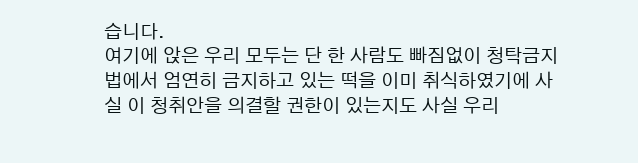습니다.
여기에 앉은 우리 모두는 단 한 사람도 빠짐없이 청탁금지법에서 엄연히 금지하고 있는 떡을 이미 취식하였기에 사실 이 청취안을 의결할 권한이 있는지도 사실 우리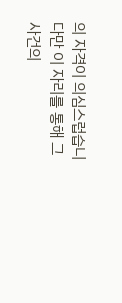의 자격이 의심스럽습니다만 이 자리를 통해 그 사건의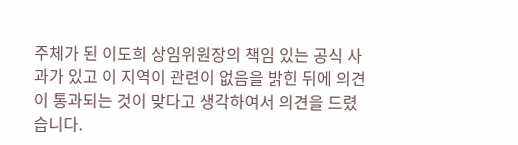주체가 된 이도희 상임위원장의 책임 있는 공식 사과가 있고 이 지역이 관련이 없음을 밝힌 뒤에 의견이 통과되는 것이 맞다고 생각하여서 의견을 드렸습니다.